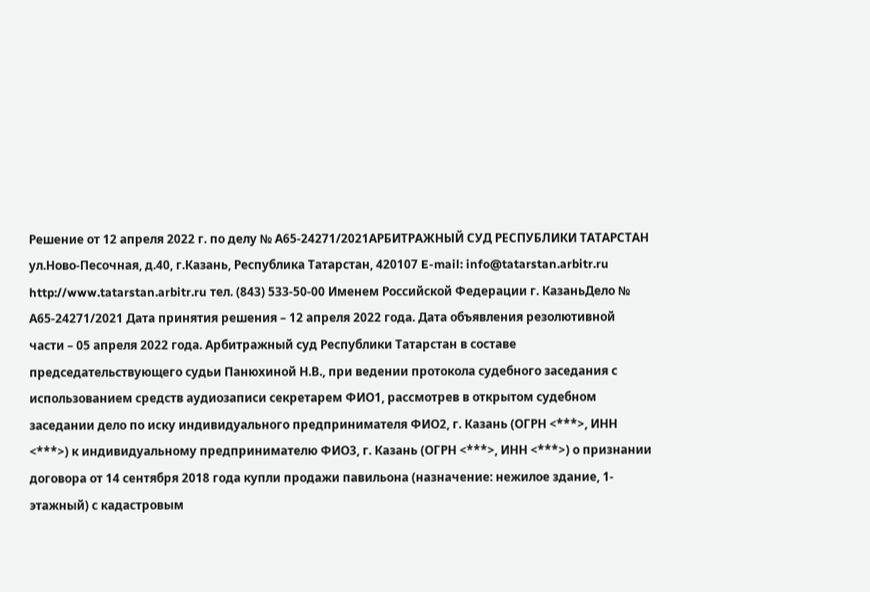Решение от 12 апреля 2022 г. по делу № А65-24271/2021АРБИТРАЖНЫЙ СУД РЕСПУБЛИКИ ТАТАРСТАН ул.Ново-Песочная, д.40, г.Казань, Республика Татарстан, 420107 E-mail: info@tatarstan.arbitr.ru http://www.tatarstan.arbitr.ru тел. (843) 533-50-00 Именем Российской Федерации г. КазаньДело № А65-24271/2021 Дата принятия решения – 12 апреля 2022 года. Дата объявления резолютивной части – 05 апреля 2022 года. Арбитражный суд Республики Татарстан в составе председательствующего судьи Панюхиной Н.В., при ведении протокола судебного заседания с использованием средств аудиозаписи секретарем ФИО1, рассмотрев в открытом судебном заседании дело по иску индивидуального предпринимателя ФИО2, г. Казань (ОГРН <***>, ИНН <***>) к индивидуальному предпринимателю ФИО3, г. Казань (ОГРН <***>, ИНН <***>) о признании договора от 14 сентября 2018 года купли продажи павильона (назначение: нежилое здание, 1-этажный) с кадастровым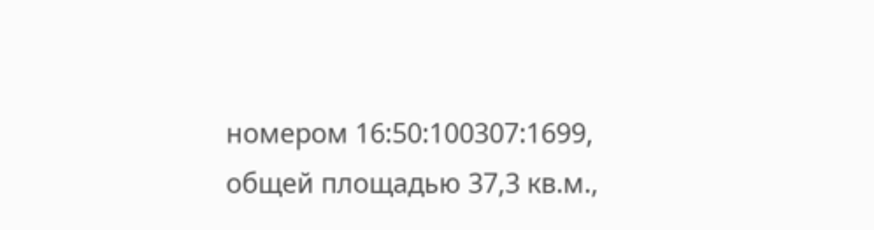номером 16:50:100307:1699, общей площадью 37,3 кв.м.,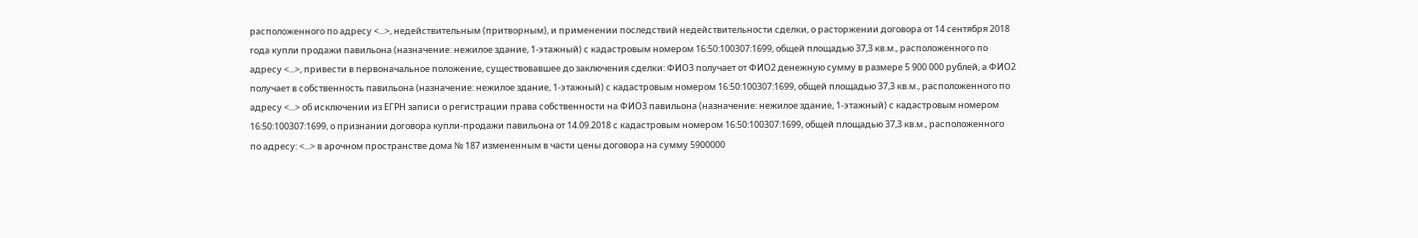расположенного по адресу <...>, недействительным (притворным), и применении последствий недействительности сделки, о расторжении договора от 14 сентября 2018 года купли продажи павильона (назначение: нежилое здание, 1-этажный) с кадастровым номером 16:50:100307:1699, общей площадью 37,3 кв.м., расположенного по адресу <...>, привести в первоначальное положение, существовавшее до заключения сделки: ФИО3 получает от ФИО2 денежную сумму в размере 5 900 000 рублей, а ФИО2 получает в собственность павильона (назначение: нежилое здание, 1-этажный) с кадастровым номером 16:50:100307:1699, общей площадью 37,3 кв.м., расположенного по адресу <...> об исключении из ЕГРН записи о регистрации права собственности на ФИО3 павильона (назначение: нежилое здание, 1-этажный) с кадастровым номером 16:50:100307:1699, о признании договора купли-продажи павильона от 14.09.2018 с кадастровым номером 16:50:100307:1699, общей площадью 37,3 кв.м., расположенного по адресу: <...> в арочном пространстве дома № 187 измененным в части цены договора на сумму 5900000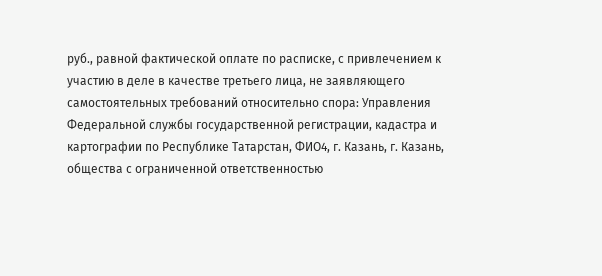руб., равной фактической оплате по расписке, с привлечением к участию в деле в качестве третьего лица, не заявляющего самостоятельных требований относительно спора: Управления Федеральной службы государственной регистрации, кадастра и картографии по Республике Татарстан, ФИО4, г. Казань, г. Казань, общества с ограниченной ответственностью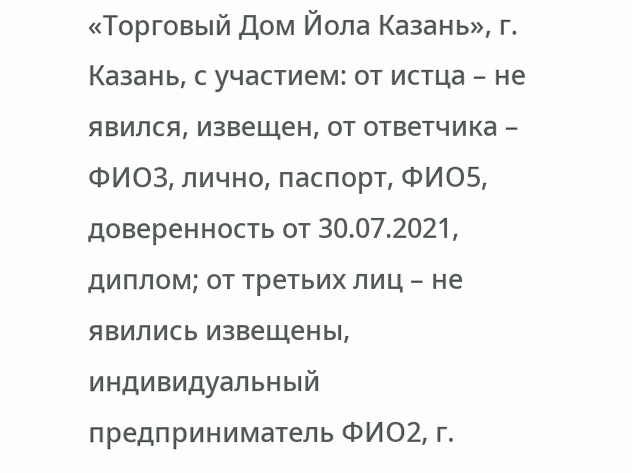«Торговый Дом Йола Казань», г. Казань, с участием: от истца – не явился, извещен, от ответчика – ФИО3, лично, паспорт, ФИО5, доверенность от 30.07.2021, диплом; от третьих лиц – не явились извещены, индивидуальный предприниматель ФИО2, г.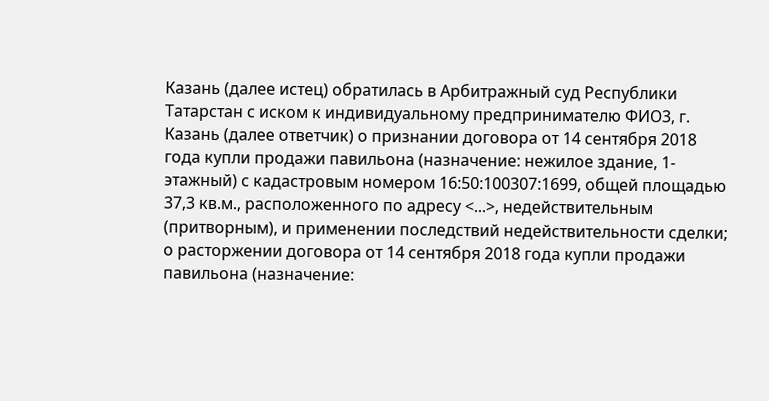Казань (далее истец) обратилась в Арбитражный суд Республики Татарстан с иском к индивидуальному предпринимателю ФИО3, г. Казань (далее ответчик) о признании договора от 14 сентября 2018 года купли продажи павильона (назначение: нежилое здание, 1-этажный) с кадастровым номером 16:50:100307:1699, общей площадью 37,3 кв.м., расположенного по адресу <...>, недействительным (притворным), и применении последствий недействительности сделки; о расторжении договора от 14 сентября 2018 года купли продажи павильона (назначение: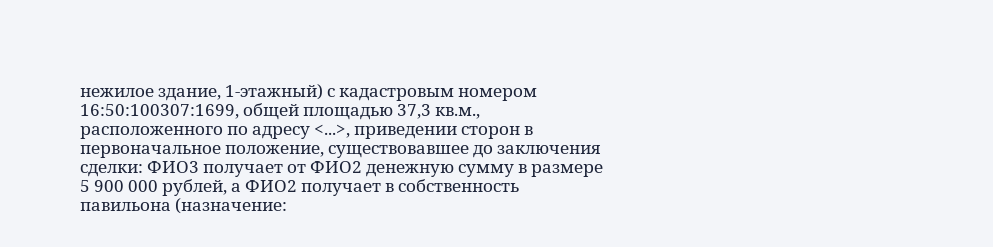нежилое здание, 1-этажный) с кадастровым номером 16:50:100307:1699, общей площадью 37,3 кв.м., расположенного по адресу <...>, приведении сторон в первоначальное положение, существовавшее до заключения сделки: ФИО3 получает от ФИО2 денежную сумму в размере 5 900 000 рублей, а ФИО2 получает в собственность павильона (назначение: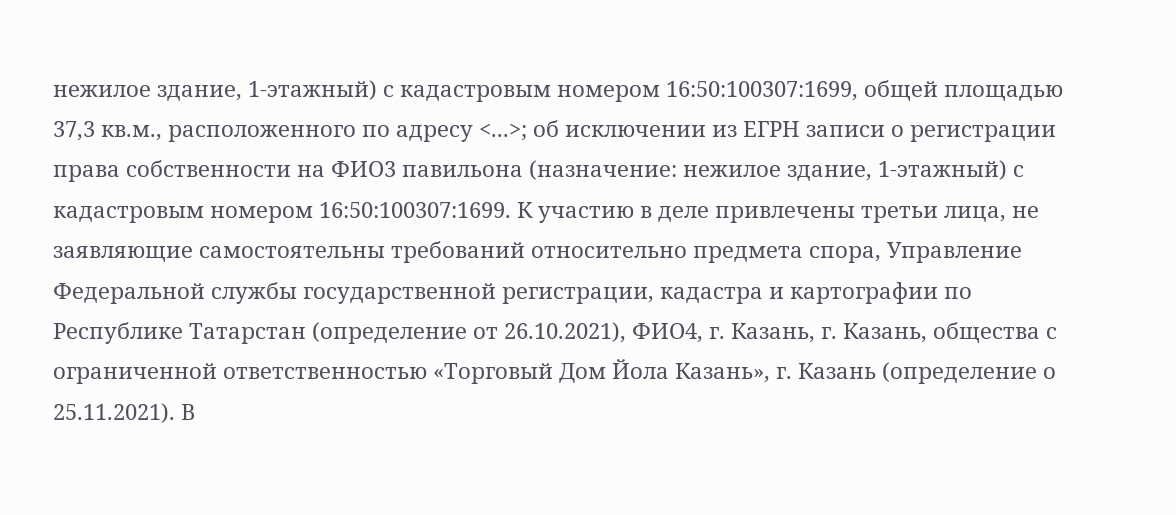нежилое здание, 1-этажный) с кадастровым номером 16:50:100307:1699, общей площадью 37,3 кв.м., расположенного по адресу <...>; об исключении из ЕГРН записи о регистрации права собственности на ФИО3 павильона (назначение: нежилое здание, 1-этажный) с кадастровым номером 16:50:100307:1699. К участию в деле привлечены третьи лица, не заявляющие самостоятельны требований относительно предмета спора, Управление Федеральной службы государственной регистрации, кадастра и картографии по Республике Татарстан (определение от 26.10.2021), ФИО4, г. Казань, г. Казань, общества с ограниченной ответственностью «Торговый Дом Йола Казань», г. Казань (определение о 25.11.2021). В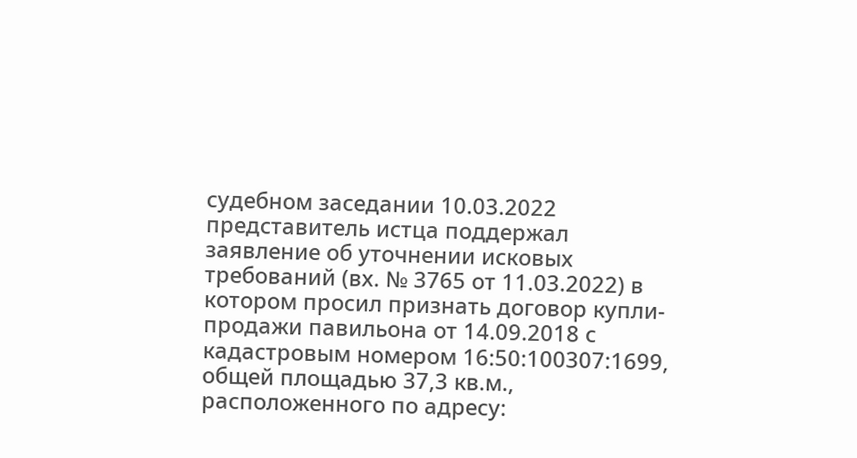судебном заседании 10.03.2022 представитель истца поддержал заявление об уточнении исковых требований (вх. № 3765 от 11.03.2022) в котором просил признать договор купли-продажи павильона от 14.09.2018 с кадастровым номером 16:50:100307:1699, общей площадью 37,3 кв.м., расположенного по адресу: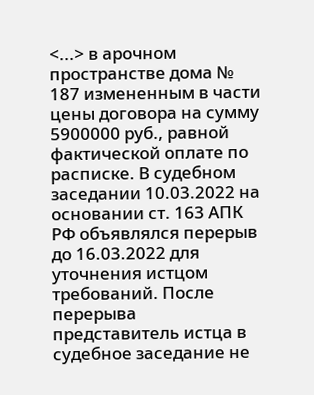<...> в арочном пространстве дома № 187 измененным в части цены договора на сумму 5900000 руб., равной фактической оплате по расписке. В судебном заседании 10.03.2022 на основании ст. 163 АПК РФ объявлялся перерыв до 16.03.2022 для уточнения истцом требований. После перерыва представитель истца в судебное заседание не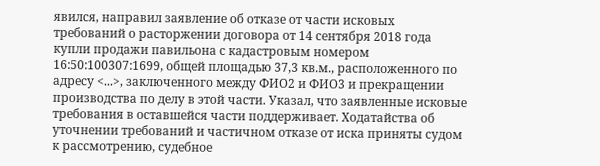явился, направил заявление об отказе от части исковых требований о расторжении договора от 14 сентября 2018 года купли продажи павильона с кадастровым номером 16:50:100307:1699, общей площадью 37,3 кв.м., расположенного по адресу <...>, заключенного между ФИО2 и ФИО3 и прекращении производства по делу в этой части. Указал, что заявленные исковые требования в оставшейся части поддерживает. Ходатайства об уточнении требований и частичном отказе от иска приняты судом к рассмотрению, судебное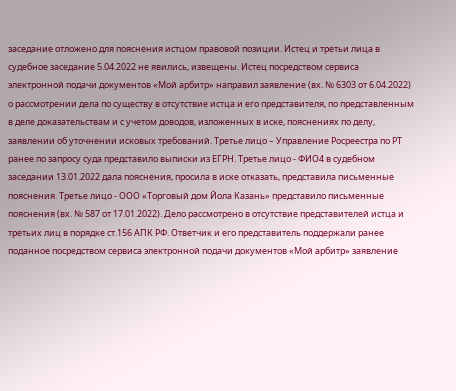заседание отложено для пояснения истцом правовой позиции. Истец и третьи лица в судебное заседание 5.04.2022 не явились, извещены. Истец посредством сервиса электронной подачи документов «Мой арбитр» направил заявление (вх. № 6303 от 6.04.2022) о рассмотрении дела по существу в отсутствие истца и его представителя, по представленным в деле доказательствам и с учетом доводов, изложенных в иске, пояснениях по делу, заявлении об уточнении исковых требований. Третье лицо – Управление Росреестра по РТ ранее по запросу суда представило выписки из ЕГРН. Третье лицо - ФИО4 в судебном заседании 13.01.2022 дала пояснения, просила в иске отказать, представила письменные пояснения. Третье лицо - ООО «Торговый дом Йола Казань» представило письменные пояснения (вх. № 587 от 17.01.2022). Дело рассмотрено в отсутствие представителей истца и третьих лиц в порядке ст.156 АПК РФ. Ответчик и его представитель поддержали ранее поданное посредством сервиса электронной подачи документов «Мой арбитр» заявление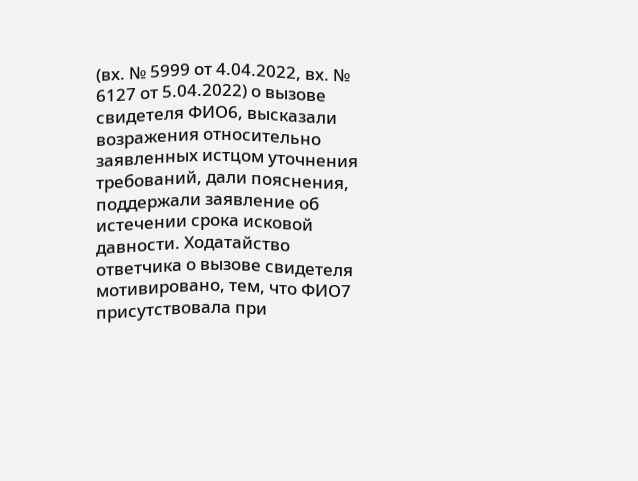(вх. № 5999 от 4.04.2022, вх. № 6127 от 5.04.2022) о вызове свидетеля ФИО6, высказали возражения относительно заявленных истцом уточнения требований, дали пояснения, поддержали заявление об истечении срока исковой давности. Ходатайство ответчика о вызове свидетеля мотивировано, тем, что ФИО7 присутствовала при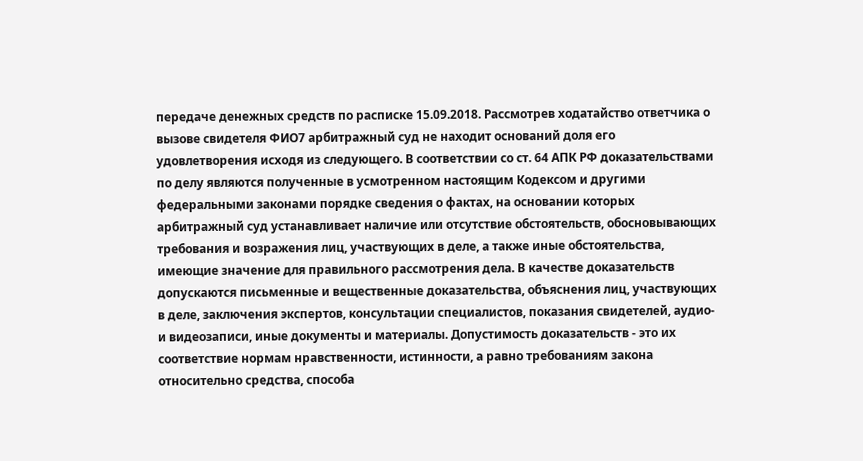передаче денежных средств по расписке 15.09.2018. Рассмотрев ходатайство ответчика о вызове свидетеля ФИО7 арбитражный суд не находит оснований доля его удовлетворения исходя из следующего. В соответствии со ст. 64 АПК РФ доказательствами по делу являются полученные в усмотренном настоящим Кодексом и другими федеральными законами порядке сведения о фактах, на основании которых арбитражный суд устанавливает наличие или отсутствие обстоятельств, обосновывающих требования и возражения лиц, участвующих в деле, а также иные обстоятельства, имеющие значение для правильного рассмотрения дела. В качестве доказательств допускаются письменные и вещественные доказательства, объяснения лиц, участвующих в деле, заключения экспертов, консультации специалистов, показания свидетелей, аудио- и видеозаписи, иные документы и материалы. Допустимость доказательств - это их соответствие нормам нравственности, истинности, а равно требованиям закона относительно средства, способа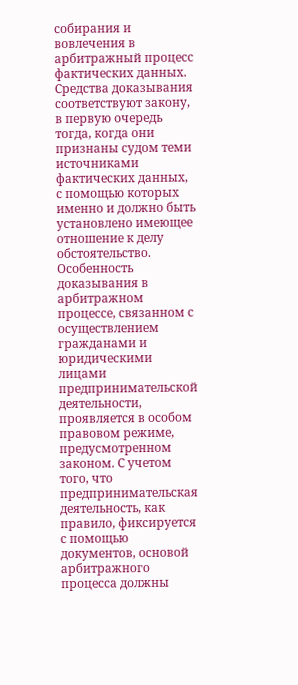собирания и вовлечения в арбитражный процесс фактических данных. Средства доказывания соответствуют закону, в первую очередь тогда, когда они признаны судом теми источниками фактических данных, с помощью которых именно и должно быть установлено имеющее отношение к делу обстоятельство. Особенность доказывания в арбитражном процессе, связанном с осуществлением гражданами и юридическими лицами предпринимательской деятельности, проявляется в особом правовом режиме, предусмотренном законом. С учетом того, что предпринимательская деятельность, как правило, фиксируется с помощью документов, основой арбитражного процесса должны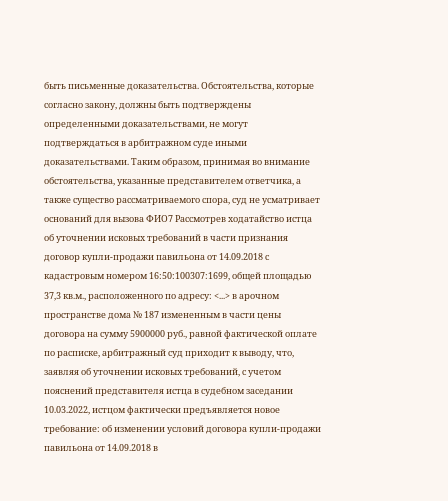быть письменные доказательства. Обстоятельства, которые согласно закону, должны быть подтверждены определенными доказательствами, не могут подтверждаться в арбитражном суде иными доказательствами. Таким образом, принимая во внимание обстоятельства, указанные представителем ответчика, а также существо рассматриваемого спора, суд не усматривает оснований для вызова ФИО7 Рассмотрев ходатайство истца об уточнении исковых требований в части признания договор купли-продажи павильона от 14.09.2018 с кадастровым номером 16:50:100307:1699, общей площадью 37,3 кв.м., расположенного по адресу: <...> в арочном пространстве дома № 187 измененным в части цены договора на сумму 5900000 руб., равной фактической оплате по расписке, арбитражный суд приходит к выводу, что, заявляя об уточнении исковых требований, с учетом пояснений представителя истца в судебном заседании 10.03.2022, истцом фактически предъявляется новое требование: об изменении условий договора купли-продажи павильона от 14.09.2018 в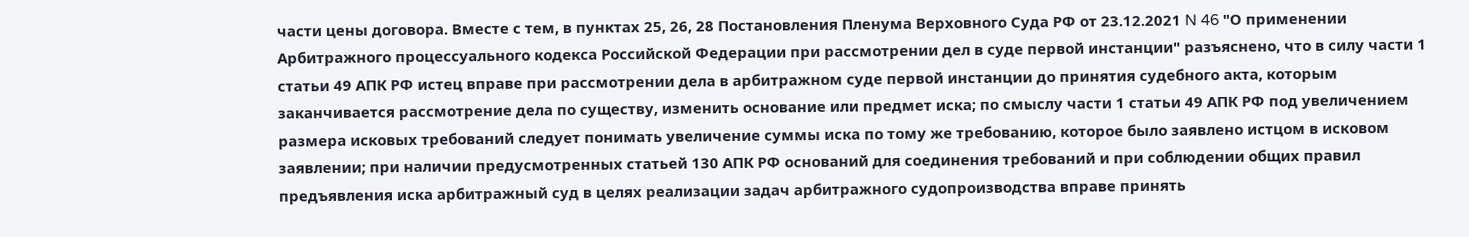части цены договора. Вместе с тем, в пунктах 25, 26, 28 Постановления Пленума Верховного Суда РФ от 23.12.2021 N 46 "О применении Арбитражного процессуального кодекса Российской Федерации при рассмотрении дел в суде первой инстанции" разъяснено, что в силу части 1 статьи 49 АПК РФ истец вправе при рассмотрении дела в арбитражном суде первой инстанции до принятия судебного акта, которым заканчивается рассмотрение дела по существу, изменить основание или предмет иска; по смыслу части 1 статьи 49 АПК РФ под увеличением размера исковых требований следует понимать увеличение суммы иска по тому же требованию, которое было заявлено истцом в исковом заявлении; при наличии предусмотренных статьей 130 АПК РФ оснований для соединения требований и при соблюдении общих правил предъявления иска арбитражный суд в целях реализации задач арбитражного судопроизводства вправе принять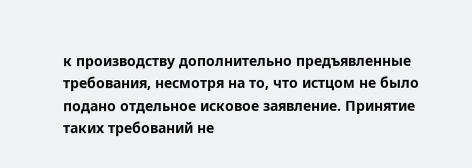к производству дополнительно предъявленные требования, несмотря на то, что истцом не было подано отдельное исковое заявление. Принятие таких требований не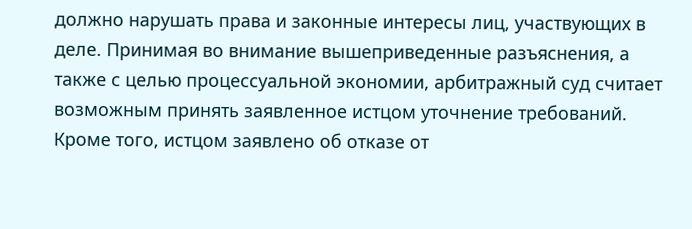должно нарушать права и законные интересы лиц, участвующих в деле. Принимая во внимание вышеприведенные разъяснения, а также с целью процессуальной экономии, арбитражный суд считает возможным принять заявленное истцом уточнение требований. Кроме того, истцом заявлено об отказе от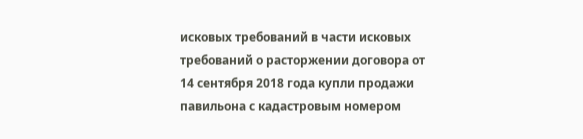исковых требований в части исковых требований о расторжении договора от 14 сентября 2018 года купли продажи павильона с кадастровым номером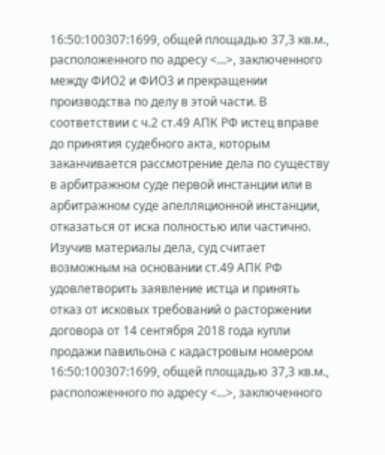16:50:100307:1699, общей площадью 37,3 кв.м., расположенного по адресу <...>, заключенного между ФИО2 и ФИО3 и прекращении производства по делу в этой части. В соответствии с ч.2 ст.49 АПК РФ истец вправе до принятия судебного акта, которым заканчивается рассмотрение дела по существу в арбитражном суде первой инстанции или в арбитражном суде апелляционной инстанции, отказаться от иска полностью или частично. Изучив материалы дела, суд считает возможным на основании ст.49 АПК РФ удовлетворить заявление истца и принять отказ от исковых требований о расторжении договора от 14 сентября 2018 года купли продажи павильона с кадастровым номером 16:50:100307:1699, общей площадью 37,3 кв.м., расположенного по адресу <...>, заключенного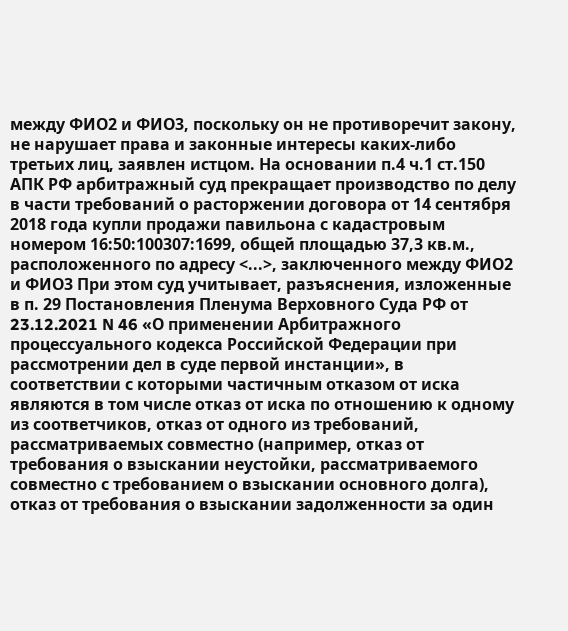между ФИО2 и ФИО3, поскольку он не противоречит закону, не нарушает права и законные интересы каких-либо третьих лиц, заявлен истцом. На основании п.4 ч.1 ст.150 АПК РФ арбитражный суд прекращает производство по делу в части требований о расторжении договора от 14 сентября 2018 года купли продажи павильона с кадастровым номером 16:50:100307:1699, общей площадью 37,3 кв.м., расположенного по адресу <...>, заключенного между ФИО2 и ФИО3 При этом суд учитывает, разъяснения, изложенные в п. 29 Постановления Пленума Верховного Суда РФ от 23.12.2021 N 46 «О применении Арбитражного процессуального кодекса Российской Федерации при рассмотрении дел в суде первой инстанции», в соответствии с которыми частичным отказом от иска являются в том числе отказ от иска по отношению к одному из соответчиков, отказ от одного из требований, рассматриваемых совместно (например, отказ от требования о взыскании неустойки, рассматриваемого совместно с требованием о взыскании основного долга), отказ от требования о взыскании задолженности за один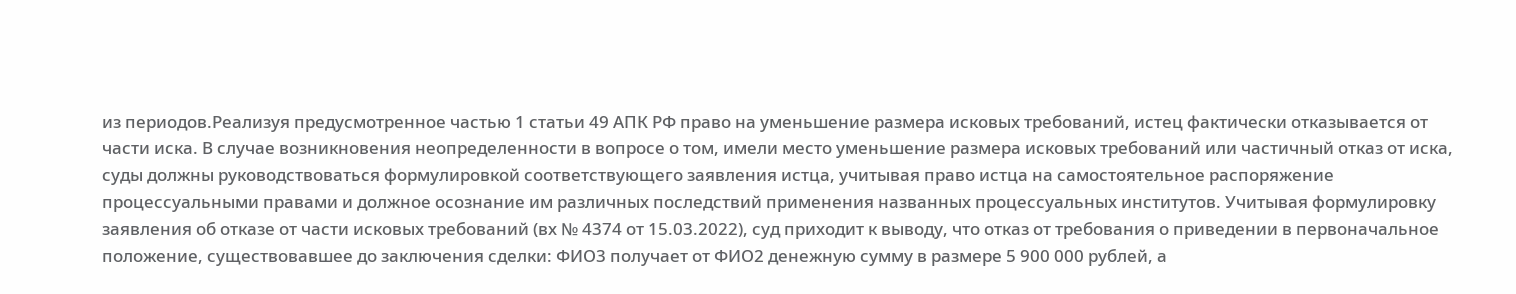из периодов.Реализуя предусмотренное частью 1 статьи 49 АПК РФ право на уменьшение размера исковых требований, истец фактически отказывается от части иска. В случае возникновения неопределенности в вопросе о том, имели место уменьшение размера исковых требований или частичный отказ от иска, суды должны руководствоваться формулировкой соответствующего заявления истца, учитывая право истца на самостоятельное распоряжение процессуальными правами и должное осознание им различных последствий применения названных процессуальных институтов. Учитывая формулировку заявления об отказе от части исковых требований (вх № 4374 от 15.03.2022), суд приходит к выводу, что отказ от требования о приведении в первоначальное положение, существовавшее до заключения сделки: ФИО3 получает от ФИО2 денежную сумму в размере 5 900 000 рублей, а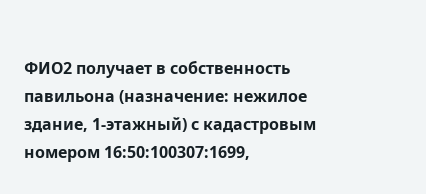ФИО2 получает в собственность павильона (назначение: нежилое здание, 1-этажный) с кадастровым номером 16:50:100307:1699,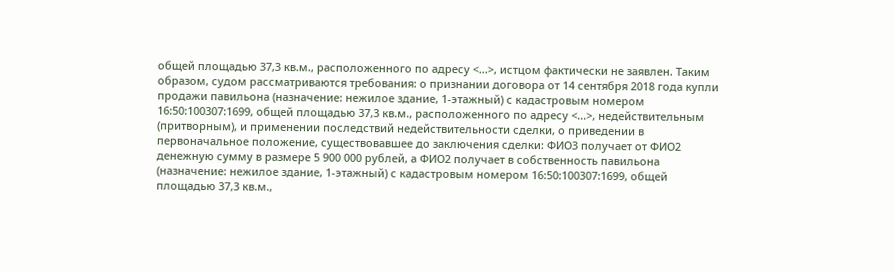общей площадью 37,3 кв.м., расположенного по адресу <...>, истцом фактически не заявлен. Таким образом, судом рассматриваются требования: о признании договора от 14 сентября 2018 года купли продажи павильона (назначение: нежилое здание, 1-этажный) с кадастровым номером 16:50:100307:1699, общей площадью 37,3 кв.м., расположенного по адресу <...>, недействительным (притворным), и применении последствий недействительности сделки, о приведении в первоначальное положение, существовавшее до заключения сделки: ФИО3 получает от ФИО2 денежную сумму в размере 5 900 000 рублей, а ФИО2 получает в собственность павильона (назначение: нежилое здание, 1-этажный) с кадастровым номером 16:50:100307:1699, общей площадью 37,3 кв.м.,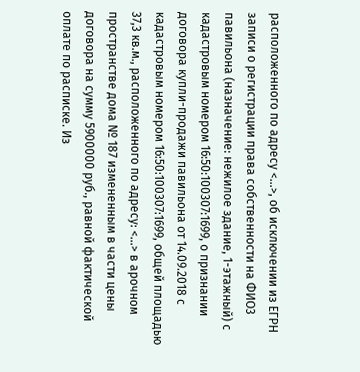расположенного по адресу <...>, об исключении из ЕГРН записи о регистрации права собственности на ФИО3 павильона (назначение: нежилое здание, 1-этажный) с кадастровым номером 16:50:100307:1699, о признании договора купли-продажи павильона от 14.09.2018 с кадастровым номером 16:50:100307:1699, общей площадью 37,3 кв.м., расположенного по адресу: <...> в арочном пространстве дома № 187 измененным в части цены договора на сумму 5900000 руб., равной фактической оплате по расписке. Из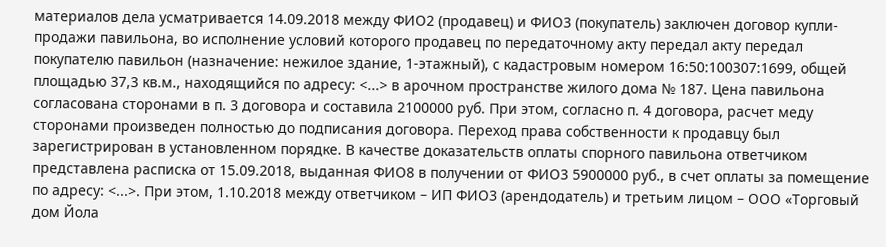материалов дела усматривается 14.09.2018 между ФИО2 (продавец) и ФИО3 (покупатель) заключен договор купли-продажи павильона, во исполнение условий которого продавец по передаточному акту передал акту передал покупателю павильон (назначение: нежилое здание, 1-этажный), с кадастровым номером 16:50:100307:1699, общей площадью 37,3 кв.м., находящийся по адресу: <...> в арочном пространстве жилого дома № 187. Цена павильона согласована сторонами в п. 3 договора и составила 2100000 руб. При этом, согласно п. 4 договора, расчет меду сторонами произведен полностью до подписания договора. Переход права собственности к продавцу был зарегистрирован в установленном порядке. В качестве доказательств оплаты спорного павильона ответчиком представлена расписка от 15.09.2018, выданная ФИО8 в получении от ФИО3 5900000 руб., в счет оплаты за помещение по адресу: <...>. При этом, 1.10.2018 между ответчиком – ИП ФИО3 (арендодатель) и третьим лицом – ООО «Торговый дом Йола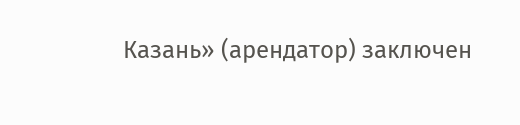Казань» (арендатор) заключен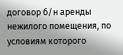договор б/н аренды нежилого помещения, по условиям которого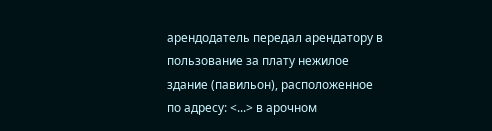арендодатель передал арендатору в пользование за плату нежилое здание (павильон), расположенное по адресу: <...> в арочном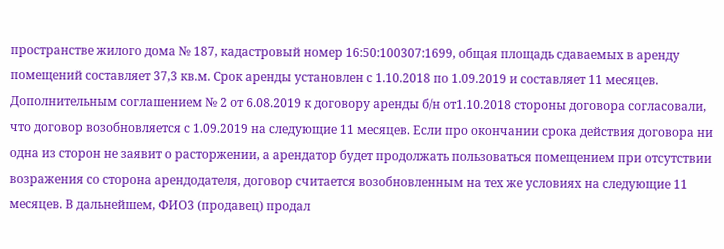пространстве жилого дома № 187, кадастровый номер 16:50:100307:1699, общая площадь сдаваемых в аренду помещений составляет 37,3 кв.м. Срок аренды установлен с 1.10.2018 по 1.09.2019 и составляет 11 месяцев. Дополнительным соглашением № 2 от 6.08.2019 к договору аренды б/н от1.10.2018 стороны договора согласовали, что договор возобновляется с 1.09.2019 на следующие 11 месяцев. Если про окончании срока действия договора ни одна из сторон не заявит о расторжении, а арендатор будет продолжать пользоваться помещением при отсутствии возражения со сторона арендодателя, договор считается возобновленным на тех же условиях на следующие 11 месяцев. В дальнейшем, ФИО3 (продавец) продал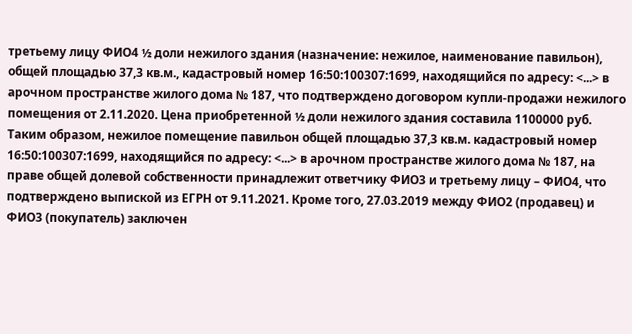третьему лицу ФИО4 ½ доли нежилого здания (назначение: нежилое, наименование павильон), общей площадью 37,3 кв.м., кадастровый номер 16:50:100307:1699, находящийся по адресу: <...> в арочном пространстве жилого дома № 187, что подтверждено договором купли-продажи нежилого помещения от 2.11.2020. Цена приобретенной ½ доли нежилого здания составила 1100000 руб. Таким образом, нежилое помещение павильон общей площадью 37,3 кв.м. кадастровый номер 16:50:100307:1699, находящийся по адресу: <...> в арочном пространстве жилого дома № 187, на праве общей долевой собственности принадлежит ответчику ФИО3 и третьему лицу – ФИО4, что подтверждено выпиской из ЕГРН от 9.11.2021. Кроме того, 27.03.2019 между ФИО2 (продавец) и ФИО3 (покупатель) заключен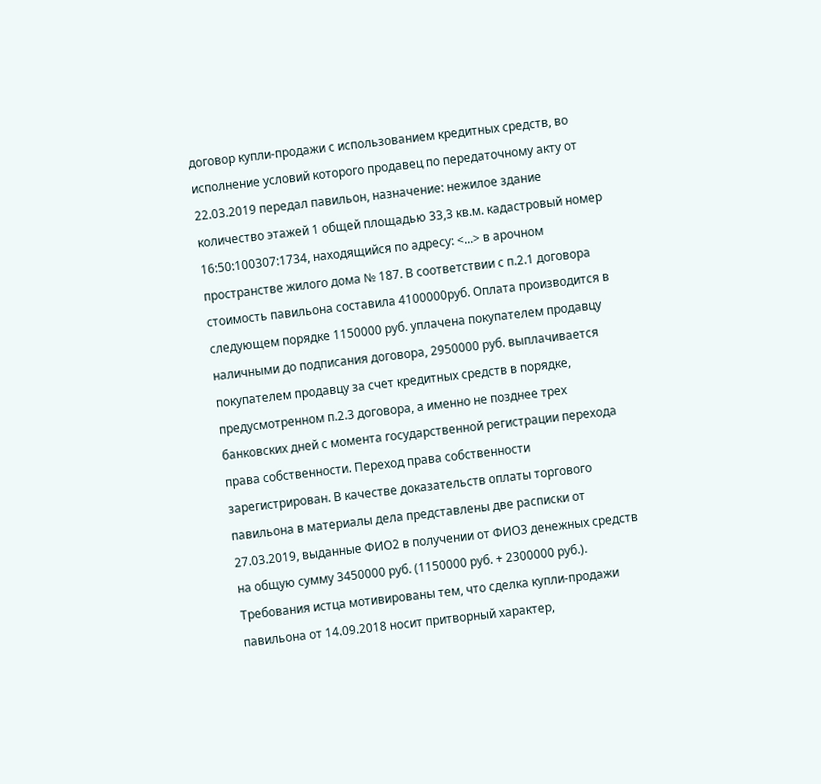договор купли-продажи с использованием кредитных средств, во исполнение условий которого продавец по передаточному акту от 22.03.2019 передал павильон, назначение: нежилое здание количество этажей 1 общей площадью 33,3 кв.м. кадастровый номер 16:50:100307:1734, находящийся по адресу: <...> в арочном пространстве жилого дома № 187. В соответствии с п.2.1 договора стоимость павильона составила 4100000руб. Оплата производится в следующем порядке 1150000 руб. уплачена покупателем продавцу наличными до подписания договора, 2950000 руб. выплачивается покупателем продавцу за счет кредитных средств в порядке, предусмотренном п.2.3 договора, а именно не позднее трех банковских дней с момента государственной регистрации перехода права собственности. Переход права собственности зарегистрирован. В качестве доказательств оплаты торгового павильона в материалы дела представлены две расписки от 27.03.2019, выданные ФИО2 в получении от ФИО3 денежных средств на общую сумму 3450000 руб. (1150000 руб. + 2300000 руб.). Требования истца мотивированы тем, что сделка купли-продажи павильона от 14.09.2018 носит притворный характер,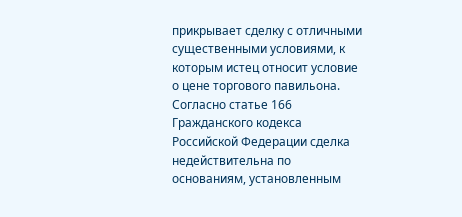прикрывает сделку с отличными существенными условиями, к которым истец относит условие о цене торгового павильона. Согласно статье 166 Гражданского кодекса Российской Федерации сделка недействительна по основаниям, установленным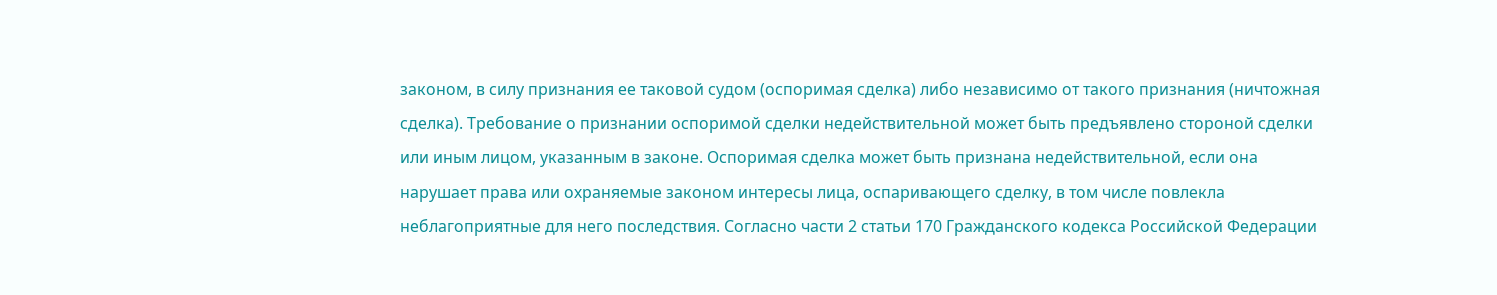законом, в силу признания ее таковой судом (оспоримая сделка) либо независимо от такого признания (ничтожная сделка). Требование о признании оспоримой сделки недействительной может быть предъявлено стороной сделки или иным лицом, указанным в законе. Оспоримая сделка может быть признана недействительной, если она нарушает права или охраняемые законом интересы лица, оспаривающего сделку, в том числе повлекла неблагоприятные для него последствия. Согласно части 2 статьи 170 Гражданского кодекса Российской Федерации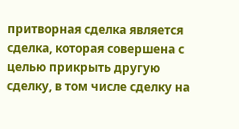притворная сделка является сделка, которая совершена с целью прикрыть другую сделку, в том числе сделку на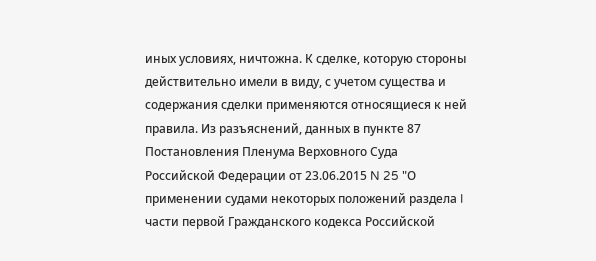иных условиях, ничтожна. К сделке, которую стороны действительно имели в виду, с учетом существа и содержания сделки применяются относящиеся к ней правила. Из разъяснений, данных в пункте 87 Постановления Пленума Верховного Суда Российской Федерации от 23.06.2015 N 25 "О применении судами некоторых положений раздела I части первой Гражданского кодекса Российской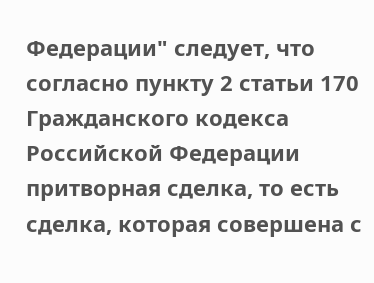Федерации" следует, что согласно пункту 2 статьи 170 Гражданского кодекса Российской Федерации притворная сделка, то есть сделка, которая совершена с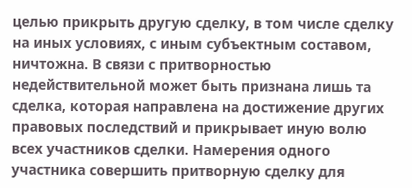целью прикрыть другую сделку, в том числе сделку на иных условиях, с иным субъектным составом, ничтожна. В связи с притворностью недействительной может быть признана лишь та сделка, которая направлена на достижение других правовых последствий и прикрывает иную волю всех участников сделки. Намерения одного участника совершить притворную сделку для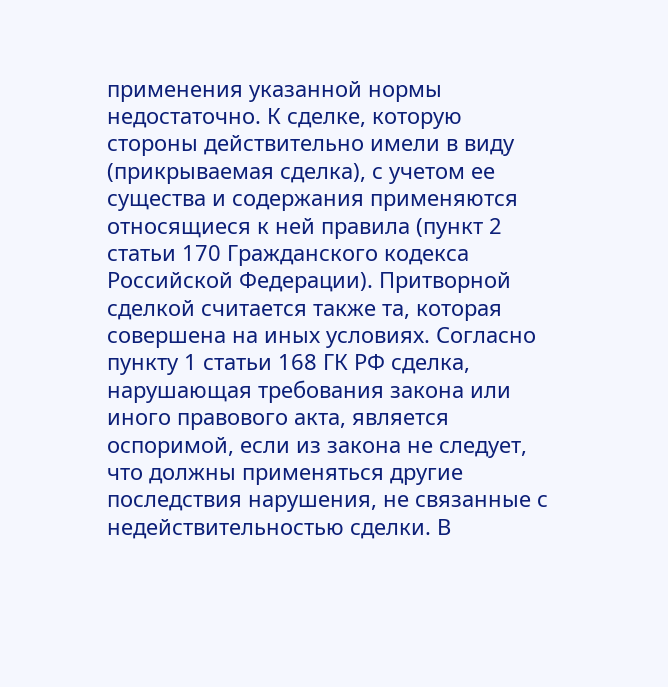применения указанной нормы недостаточно. К сделке, которую стороны действительно имели в виду (прикрываемая сделка), с учетом ее существа и содержания применяются относящиеся к ней правила (пункт 2 статьи 170 Гражданского кодекса Российской Федерации). Притворной сделкой считается также та, которая совершена на иных условиях. Согласно пункту 1 статьи 168 ГК РФ сделка, нарушающая требования закона или иного правового акта, является оспоримой, если из закона не следует, что должны применяться другие последствия нарушения, не связанные с недействительностью сделки. В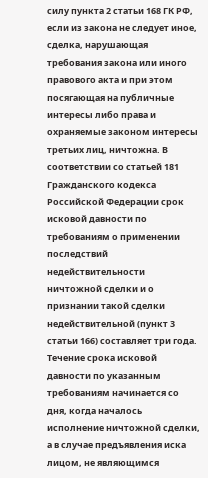силу пункта 2 статьи 168 ГК РФ, если из закона не следует иное, сделка, нарушающая требования закона или иного правового акта и при этом посягающая на публичные интересы либо права и охраняемые законом интересы третьих лиц, ничтожна. В соответствии со статьей 181 Гражданского кодекса Российской Федерации срок исковой давности по требованиям о применении последствий недействительности ничтожной сделки и о признании такой сделки недействительной (пункт 3 статьи 166) составляет три года. Течение срока исковой давности по указанным требованиям начинается со дня, когда началось исполнение ничтожной сделки, а в случае предъявления иска лицом, не являющимся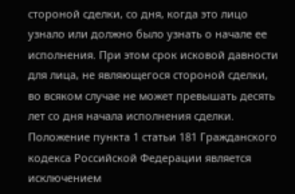стороной сделки, со дня, когда это лицо узнало или должно было узнать о начале ее исполнения. При этом срок исковой давности для лица, не являющегося стороной сделки, во всяком случае не может превышать десять лет со дня начала исполнения сделки. Положение пункта 1 статьи 181 Гражданского кодекса Российской Федерации является исключением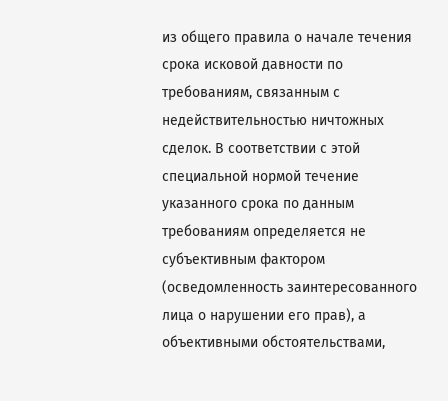из общего правила о начале течения срока исковой давности по требованиям, связанным с недействительностью ничтожных сделок. В соответствии с этой специальной нормой течение указанного срока по данным требованиям определяется не субъективным фактором (осведомленность заинтересованного лица о нарушении его прав), а объективными обстоятельствами,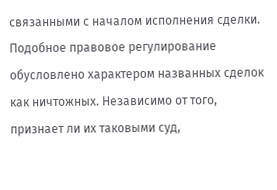связанными с началом исполнения сделки. Подобное правовое регулирование обусловлено характером названных сделок как ничтожных. Независимо от того, признает ли их таковыми суд,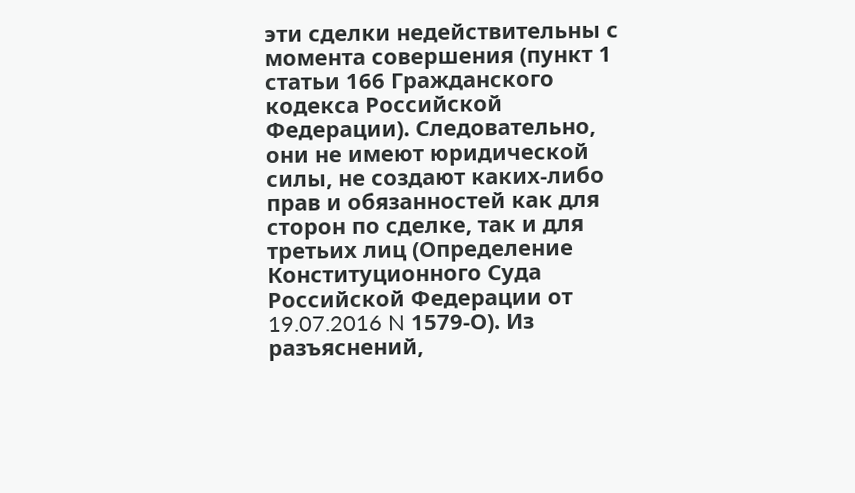эти сделки недействительны с момента совершения (пункт 1 статьи 166 Гражданского кодекса Российской Федерации). Следовательно, они не имеют юридической силы, не создают каких-либо прав и обязанностей как для сторон по сделке, так и для третьих лиц (Определение Конституционного Суда Российской Федерации от 19.07.2016 N 1579-О). Из разъяснений,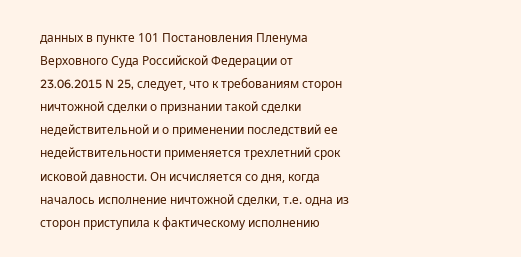данных в пункте 101 Постановления Пленума Верховного Суда Российской Федерации от 23.06.2015 N 25, следует, что к требованиям сторон ничтожной сделки о признании такой сделки недействительной и о применении последствий ее недействительности применяется трехлетний срок исковой давности. Он исчисляется со дня, когда началось исполнение ничтожной сделки, т.е. одна из сторон приступила к фактическому исполнению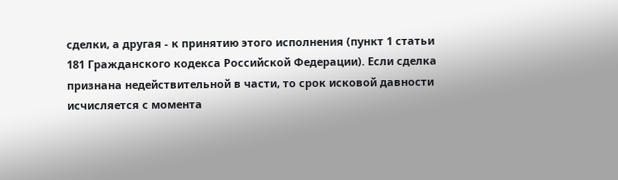сделки, а другая - к принятию этого исполнения (пункт 1 статьи 181 Гражданского кодекса Российской Федерации). Если сделка признана недействительной в части, то срок исковой давности исчисляется с момента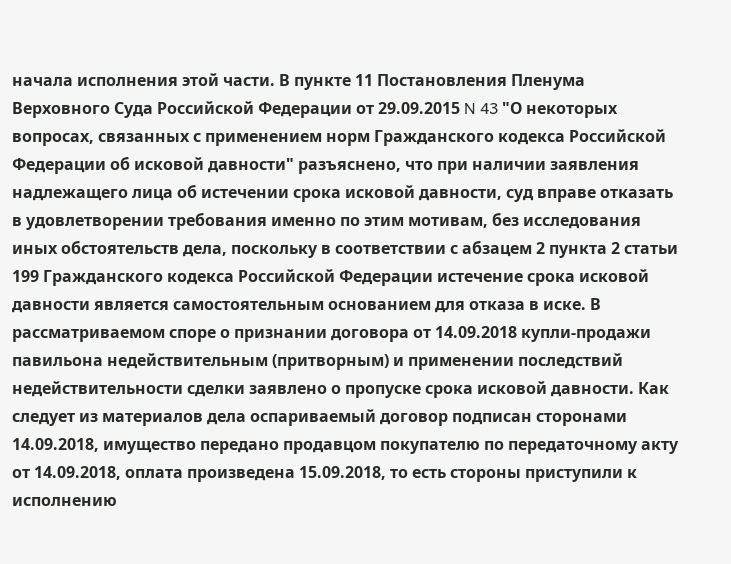начала исполнения этой части. В пункте 11 Постановления Пленума Верховного Суда Российской Федерации от 29.09.2015 N 43 "О некоторых вопросах, связанных с применением норм Гражданского кодекса Российской Федерации об исковой давности" разъяснено, что при наличии заявления надлежащего лица об истечении срока исковой давности, суд вправе отказать в удовлетворении требования именно по этим мотивам, без исследования иных обстоятельств дела, поскольку в соответствии с абзацем 2 пункта 2 статьи 199 Гражданского кодекса Российской Федерации истечение срока исковой давности является самостоятельным основанием для отказа в иске. В рассматриваемом споре о признании договора от 14.09.2018 купли-продажи павильона недействительным (притворным) и применении последствий недействительности сделки заявлено о пропуске срока исковой давности. Как следует из материалов дела оспариваемый договор подписан сторонами 14.09.2018, имущество передано продавцом покупателю по передаточному акту от 14.09.2018, оплата произведена 15.09.2018, то есть стороны приступили к исполнению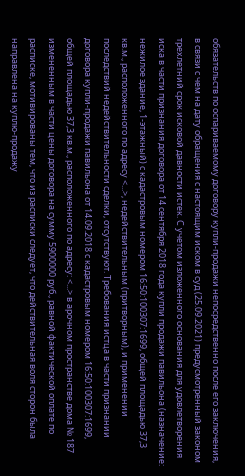обязательств по оспариваемому договору купли-продажи непосредственно после его заключения, в связи с чем на дату обращения с настоящим иском в суд (25.09.2021) предусмотренный законом трехлетний срок исковой давности истек. С учетом изложенного основания для удовлетворения иска в части признания договора от 14 сентября 2018 года купли продажи павильона (назначение: нежилое здание, 1-этажный) с кадастровым номером 16:50:100307:1699, общей площадью 37,3 кв.м., расположенного по адресу <...>, недействительным (притворным), и применении последствий недействительности сделки, отсутствуют. Требования истца в части признании договора купли-продажи павильона от 14.09.2018 с кадастровым номером 16:50:100307:1699, общей площадью 37,3 кв.м., расположенного по адресу: <...> в арочном пространстве дома № 187 измененным в части цены договора на сумму 5900000 руб., равной фактической оплате по расписке, мотивированы тем, что из расписки следует, что действительная воля сторон была направлена на куплю-продажу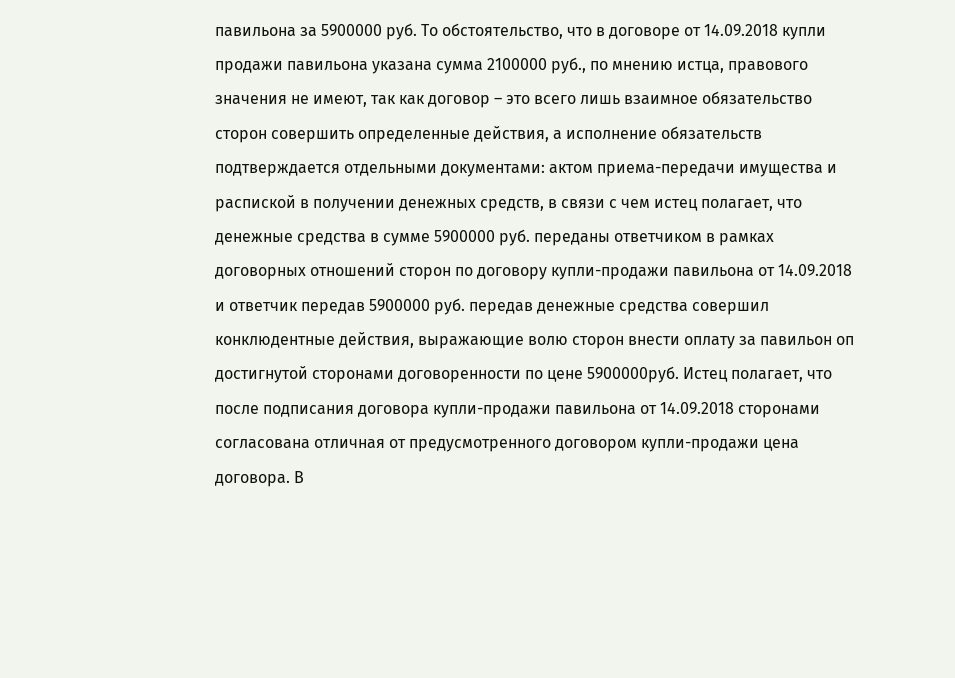павильона за 5900000 руб. То обстоятельство, что в договоре от 14.09.2018 купли продажи павильона указана сумма 2100000 руб., по мнению истца, правового значения не имеют, так как договор – это всего лишь взаимное обязательство сторон совершить определенные действия, а исполнение обязательств подтверждается отдельными документами: актом приема-передачи имущества и распиской в получении денежных средств, в связи с чем истец полагает, что денежные средства в сумме 5900000 руб. переданы ответчиком в рамках договорных отношений сторон по договору купли-продажи павильона от 14.09.2018 и ответчик передав 5900000 руб. передав денежные средства совершил конклюдентные действия, выражающие волю сторон внести оплату за павильон оп достигнутой сторонами договоренности по цене 5900000руб. Истец полагает, что после подписания договора купли-продажи павильона от 14.09.2018 сторонами согласована отличная от предусмотренного договором купли-продажи цена договора. В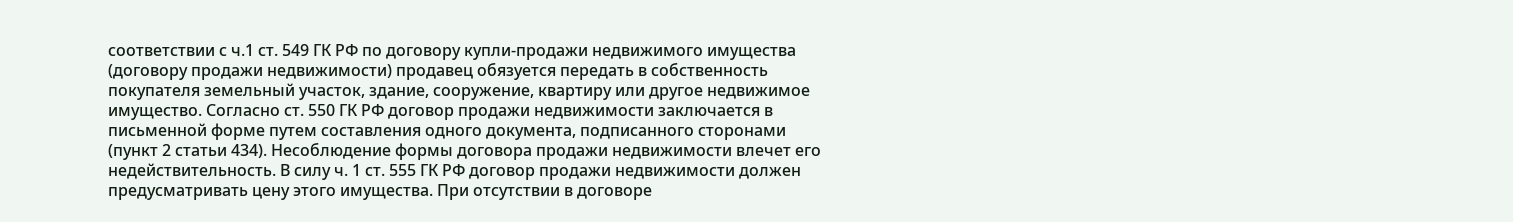соответствии с ч.1 ст. 549 ГК РФ по договору купли-продажи недвижимого имущества (договору продажи недвижимости) продавец обязуется передать в собственность покупателя земельный участок, здание, сооружение, квартиру или другое недвижимое имущество. Согласно ст. 550 ГК РФ договор продажи недвижимости заключается в письменной форме путем составления одного документа, подписанного сторонами (пункт 2 статьи 434). Несоблюдение формы договора продажи недвижимости влечет его недействительность. В силу ч. 1 ст. 555 ГК РФ договор продажи недвижимости должен предусматривать цену этого имущества. При отсутствии в договоре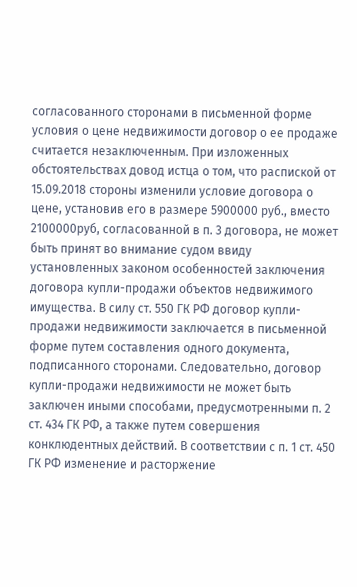согласованного сторонами в письменной форме условия о цене недвижимости договор о ее продаже считается незаключенным. При изложенных обстоятельствах довод истца о том, что распиской от 15.09.2018 стороны изменили условие договора о цене, установив его в размере 5900000 руб., вместо 2100000руб, согласованной в п. 3 договора, не может быть принят во внимание судом ввиду установленных законом особенностей заключения договора купли-продажи объектов недвижимого имущества. В силу ст. 550 ГК РФ договор купли-продажи недвижимости заключается в письменной форме путем составления одного документа, подписанного сторонами. Следовательно, договор купли-продажи недвижимости не может быть заключен иными способами, предусмотренными п. 2 ст. 434 ГК РФ, а также путем совершения конклюдентных действий. В соответствии с п. 1 ст. 450 ГК РФ изменение и расторжение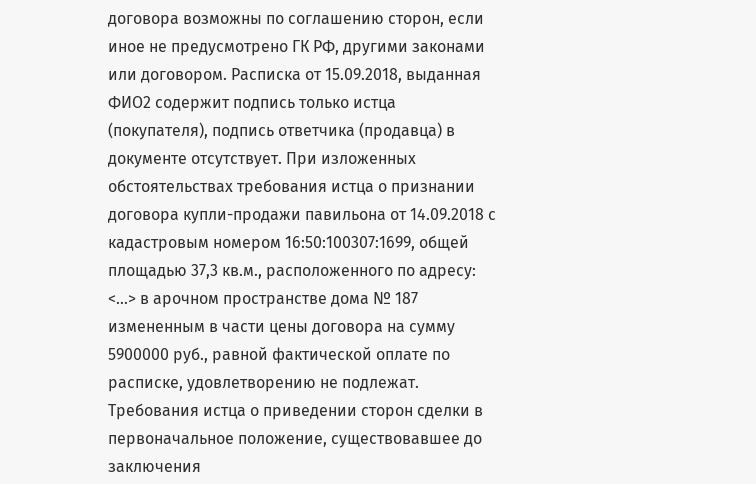договора возможны по соглашению сторон, если иное не предусмотрено ГК РФ, другими законами или договором. Расписка от 15.09.2018, выданная ФИО2 содержит подпись только истца (покупателя), подпись ответчика (продавца) в документе отсутствует. При изложенных обстоятельствах требования истца о признании договора купли-продажи павильона от 14.09.2018 с кадастровым номером 16:50:100307:1699, общей площадью 37,3 кв.м., расположенного по адресу: <...> в арочном пространстве дома № 187 измененным в части цены договора на сумму 5900000 руб., равной фактической оплате по расписке, удовлетворению не подлежат. Требования истца о приведении сторон сделки в первоначальное положение, существовавшее до заключения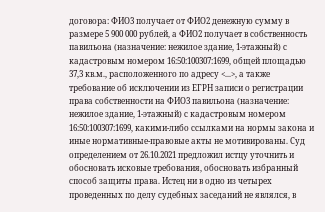договора: ФИО3 получает от ФИО2 денежную сумму в размере 5 900 000 рублей, а ФИО2 получает в собственность павильона (назначение: нежилое здание, 1-этажный) с кадастровым номером 16:50:100307:1699, общей площадью 37,3 кв.м., расположенного по адресу <...>, а также требование об исключении из ЕГРН записи о регистрации права собственности на ФИО3 павильона (назначение: нежилое здание, 1-этажный) с кадастровым номером 16:50:100307:1699, какими-либо ссылками на нормы закона и иные нормативные-правовые акты не мотивированы. Суд определением от 26.10.2021 предложил истцу уточнить и обосновать исковые требования, обосновать избранный способ защиты права. Истец ни в одно из четырех проведенных по делу судебных заседаний не являлся, в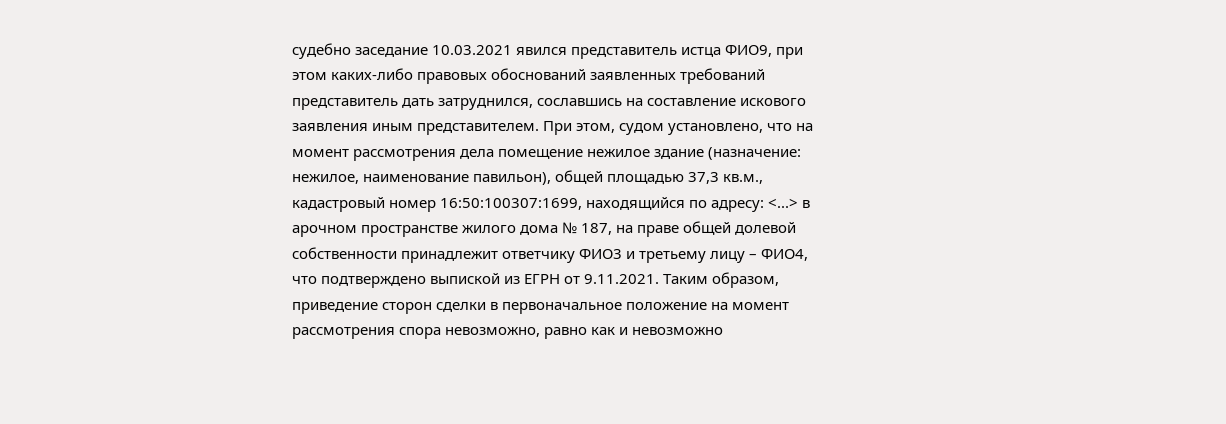судебно заседание 10.03.2021 явился представитель истца ФИО9, при этом каких-либо правовых обоснований заявленных требований представитель дать затруднился, сославшись на составление искового заявления иным представителем. При этом, судом установлено, что на момент рассмотрения дела помещение нежилое здание (назначение: нежилое, наименование павильон), общей площадью 37,3 кв.м., кадастровый номер 16:50:100307:1699, находящийся по адресу: <...> в арочном пространстве жилого дома № 187, на праве общей долевой собственности принадлежит ответчику ФИО3 и третьему лицу – ФИО4, что подтверждено выпиской из ЕГРН от 9.11.2021. Таким образом, приведение сторон сделки в первоначальное положение на момент рассмотрения спора невозможно, равно как и невозможно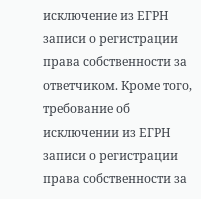исключение из ЕГРН записи о регистрации права собственности за ответчиком. Кроме того, требование об исключении из ЕГРН записи о регистрации права собственности за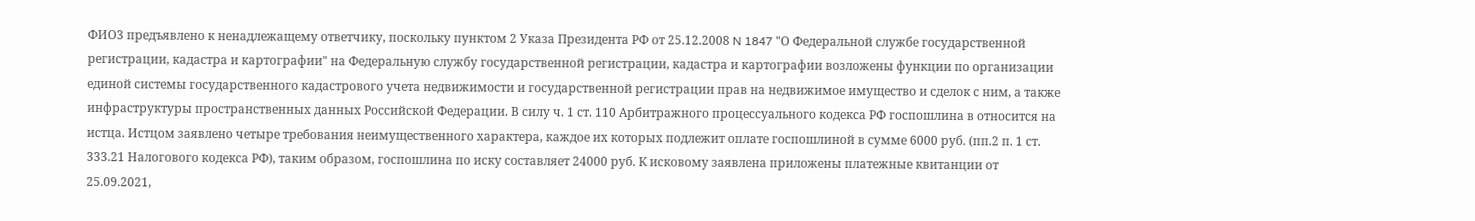ФИО3 предъявлено к ненадлежащему ответчику, поскольку пунктом 2 Указа Президента РФ от 25.12.2008 N 1847 "О Федеральной службе государственной регистрации, кадастра и картографии" на Федеральную службу государственной регистрации, кадастра и картографии возложены функции по организации единой системы государственного кадастрового учета недвижимости и государственной регистрации прав на недвижимое имущество и сделок с ним, а также инфраструктуры пространственных данных Российской Федерации. В силу ч. 1 ст. 110 Арбитражного процессуального кодекса РФ госпошлина в относится на истца. Истцом заявлено четыре требования неимущественного характера, каждое их которых подлежит оплате госпошлиной в сумме 6000 руб. (пп.2 п. 1 ст. 333.21 Налогового кодекса РФ), таким образом, госпошлина по иску составляет 24000 руб. К исковому заявлена приложены платежные квитанции от 25.09.2021,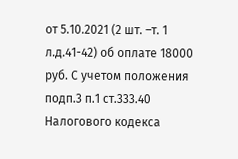от 5.10.2021 (2 шт. –т. 1 л.д.41-42) об оплате 18000 руб. С учетом положения подп.3 п.1 ст.333.40 Налогового кодекса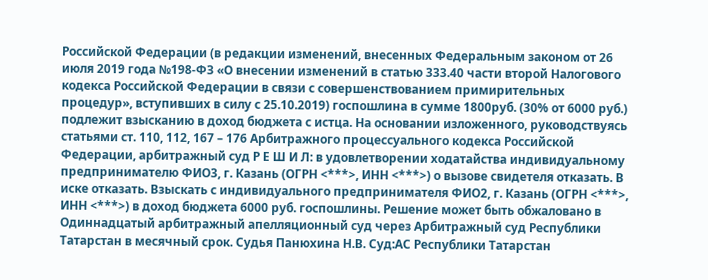Российской Федерации (в редакции изменений, внесенных Федеральным законом от 26 июля 2019 года №198-ФЗ «О внесении изменений в статью 333.40 части второй Налогового кодекса Российской Федерации в связи с совершенствованием примирительных процедур», вступивших в силу с 25.10.2019) госпошлина в сумме 1800руб. (30% от 6000 руб.) подлежит взысканию в доход бюджета с истца. На основании изложенного, руководствуясь статьями ст. 110, 112, 167 – 176 Арбитражного процессуального кодекса Российской Федерации, арбитражный суд Р Е Ш И Л: в удовлетворении ходатайства индивидуальному предпринимателю ФИО3, г. Казань (ОГРН <***>, ИНН <***>) о вызове свидетеля отказать. В иске отказать. Взыскать с индивидуального предпринимателя ФИО2, г. Казань (ОГРН <***>, ИНН <***>) в доход бюджета 6000 руб. госпошлины. Решение может быть обжаловано в Одиннадцатый арбитражный апелляционный суд через Арбитражный суд Республики Татарстан в месячный срок. Судья Панюхина Н.В. Суд:АС Республики Татарстан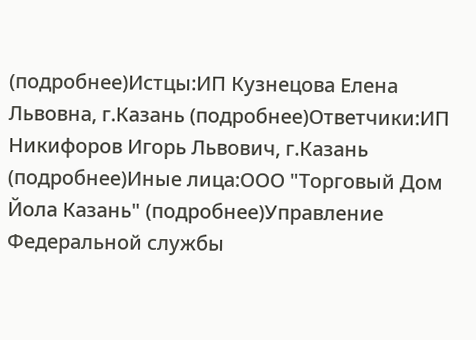(подробнее)Истцы:ИП Кузнецова Елена Львовна, г.Казань (подробнее)Ответчики:ИП Никифоров Игорь Львович, г.Казань (подробнее)Иные лица:ООО "Торговый Дом Йола Казань" (подробнее)Управление Федеральной службы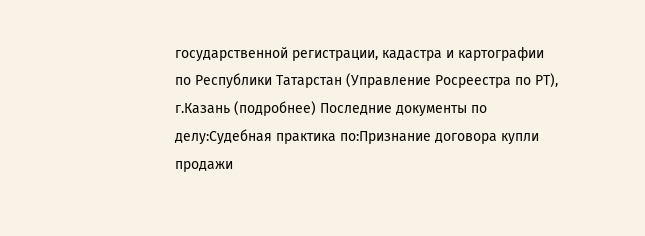государственной регистрации, кадастра и картографии по Республики Татарстан (Управление Росреестра по РТ), г.Казань (подробнее) Последние документы по делу:Судебная практика по:Признание договора купли продажи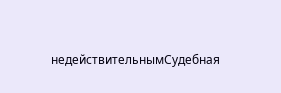недействительнымСудебная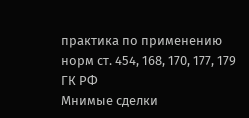практика по применению норм ст. 454, 168, 170, 177, 179 ГК РФ
Мнимые сделки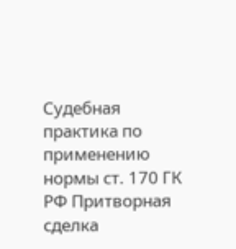Судебная практика по применению нормы ст. 170 ГК РФ Притворная сделка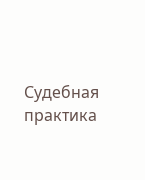Судебная практика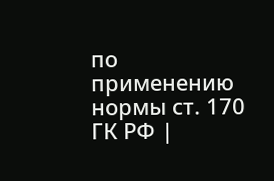по применению нормы ст. 170 ГК РФ |